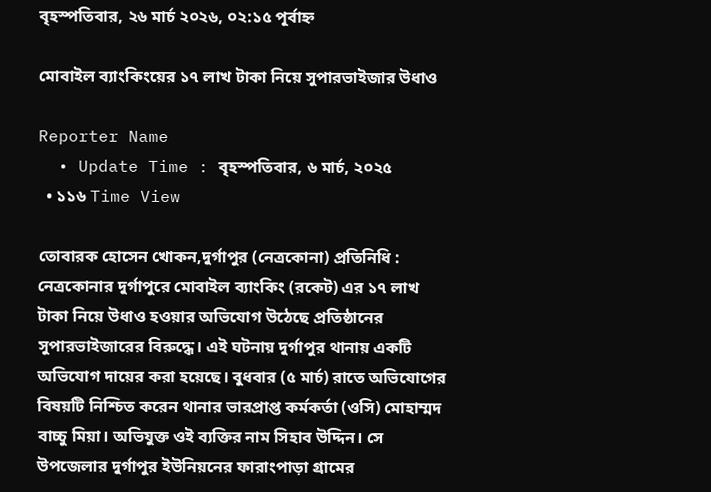বৃহস্পতিবার, ২৬ মার্চ ২০২৬, ০২:১৫ পূর্বাহ্ন

মোবাইল ব্যাংকিংয়ের ১৭ লাখ টাকা নিয়ে সুপারভাইজার উধাও

Reporter Name
  • Update Time : বৃহস্পতিবার, ৬ মার্চ, ২০২৫
  • ১১৬ Time View

তোবারক হোসেন খোকন,দুর্গাপুর (নেত্রকোনা) প্রতিনিধি : নেত্রকোনার দুর্গাপুরে মোবাইল ব্যাংকিং (রকেট) এর ১৭ লাখ টাকা নিয়ে উধাও হওয়ার অভিযোগ উঠেছে প্রতিষ্ঠানের সুপারভাইজারের বিরুদ্ধে। এই ঘটনায় দুর্গাপুর থানায় একটি অভিযোগ দায়ের করা হয়েছে। বুধবার (৫ মার্চ) রাতে অভিযোগের বিষয়টি নিশ্চিত করেন থানার ভারপ্রাপ্ত কর্মকর্তা (ওসি) মোহাম্মদ বাচ্চু মিয়া। অভিযুক্ত ওই ব্যক্তির নাম সিহাব উদ্দিন। সে উপজেলার দুর্গাপুর ইউনিয়নের ফারাংপাড়া গ্রামের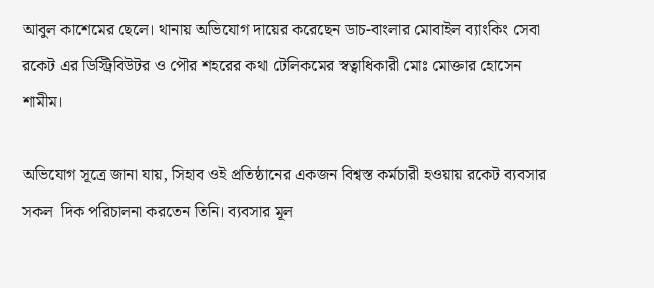আবুল কাশেমের ছেলে। থানায় অভিযোগ দায়ের করেছেন ডাচ-বাংলার মোবাইল ব্যাংকিং সেবা রকেট এর ডিস্ট্রিবিউটর ও পৌর শহরের কথা টেলিকমের স্বত্বাধিকারী মোঃ মোক্তার হোসেন শামীম।

অভিযোগ সূত্রে জানা যায়, সিহাব ওই প্রতিষ্ঠানের একজন বিশ্বস্ত কর্মচারী হওয়ায় রকেট ব্যবসার সকল  দিক পরিচালনা করতেন তিনি। ব্যবসার মূল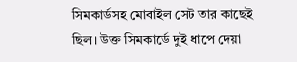সিমকার্ডসহ মোবাইল সেট তার কাছেই ছিল। উক্ত সিমকার্ডে দুই ধাপে দেয়া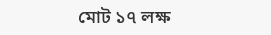মোট ১৭ লক্ষ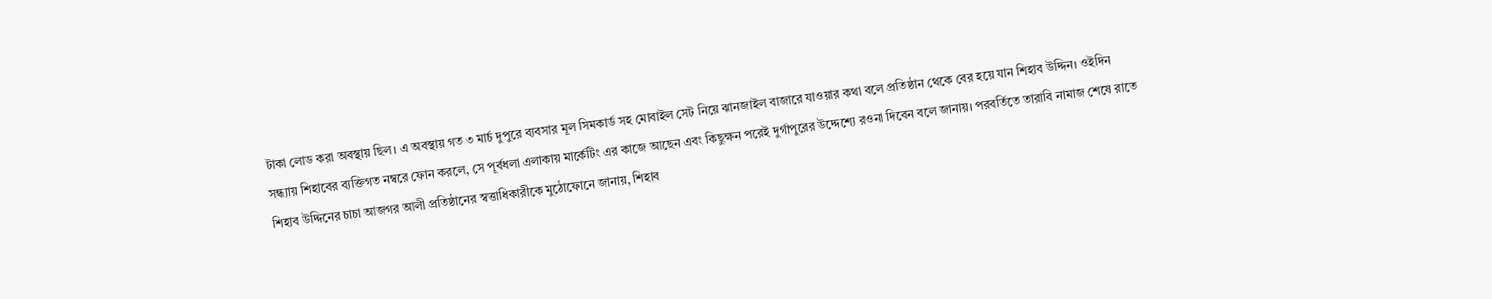টাকা লোড করা অবস্থায় ছিল। এ অবস্থায় গত ৩ মার্চ দুপুরে ব্যবসার মূল সিমকার্ড সহ মোবাইল সেট নিয়ে ঝানজাইল বাজারে যাওয়ার কথা বলে প্রতিষ্ঠান থেকে বের হয়ে যান শিহাব উদ্দিন। ওইদিন সন্ধ্যায় শিহাবের ব্যক্তিগত নম্বরে ফোন করলে, সে পূর্বধলা এলাকায় মার্কেটিং এর কাজে আছেন এবং কিছুক্ষন পরেই দুর্গাপুরের উদ্দেশ্যে রওনা দিবেন বলে জানায়। পরবর্তিতে তারাবি নামাজ শেষে রাতে শিহাব উদ্দিনের চাচা আজগর আলী প্রতিষ্ঠানের স্বত্তাধিকারীকে মুঠোফোনে জানায়, শিহাব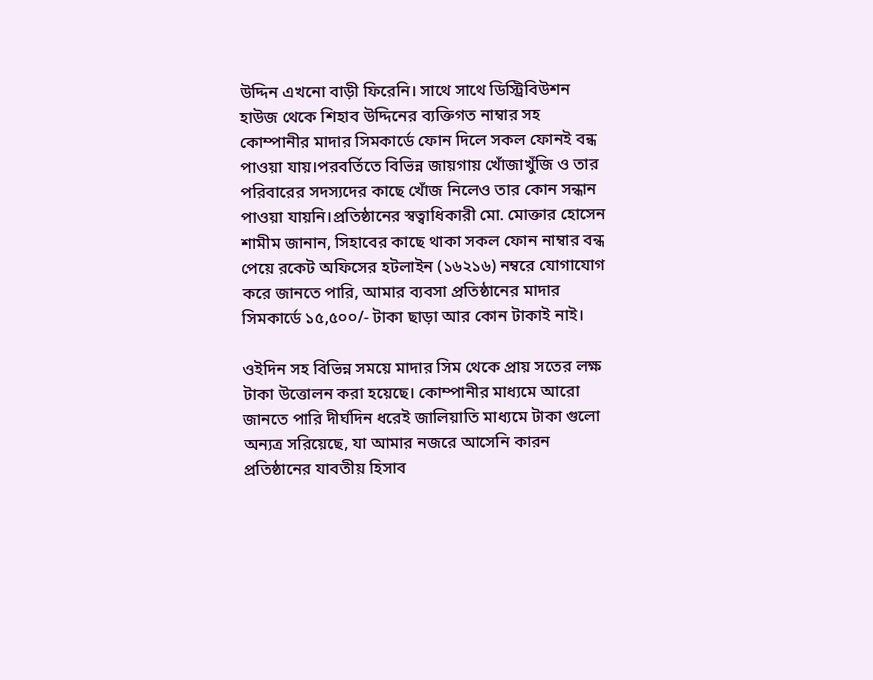উদ্দিন এখনো বাড়ী ফিরেনি। সাথে সাথে ডিস্ট্রিবিউশন হাউজ থেকে শিহাব উদ্দিনের ব্যক্তিগত নাম্বার সহ কোম্পানীর মাদার সিমকার্ডে ফোন দিলে সকল ফোনই বন্ধ পাওয়া যায়।পরবর্তিতে বিভিন্ন জায়গায় খোঁজাখুঁজি ও তার পরিবারের সদস্যদের কাছে খোঁজ নিলেও তার কোন সন্ধান পাওয়া যায়নি।প্রতিষ্ঠানের স্বত্বাধিকারী মো. মোক্তার হোসেন শামীম জানান, সিহাবের কাছে থাকা সকল ফোন নাম্বার বন্ধ পেয়ে রকেট অফিসের হটলাইন (১৬২১৬) নম্বরে যোগাযোগ করে জানতে পারি, আমার ব্যবসা প্রতিষ্ঠানের মাদার সিমকার্ডে ১৫,৫০০/- টাকা ছাড়া আর কোন টাকাই নাই।

ওইদিন সহ বিভিন্ন সময়ে মাদার সিম থেকে প্রায় সতের লক্ষ টাকা উত্তোলন করা হয়েছে। কোম্পানীর মাধ্যমে আরো জানতে পারি দীর্ঘদিন ধরেই জালিয়াতি মাধ্যমে টাকা গুলো অন্যত্র সরিয়েছে, যা আমার নজরে আসেনি কারন প্রতিষ্ঠানের যাবতীয় হিসাব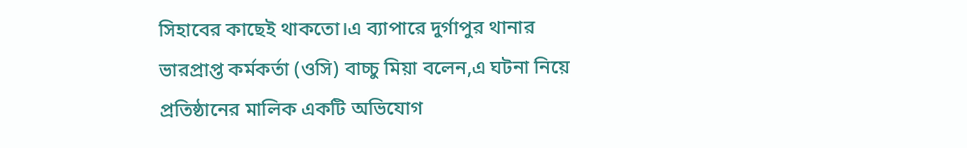সিহাবের কাছেই থাকতো।এ ব্যাপারে দুর্গাপুর থানার ভারপ্রাপ্ত কর্মকর্তা (ওসি) বাচ্চু মিয়া বলেন,এ ঘটনা নিয়ে প্রতিষ্ঠানের মালিক একটি অভিযোগ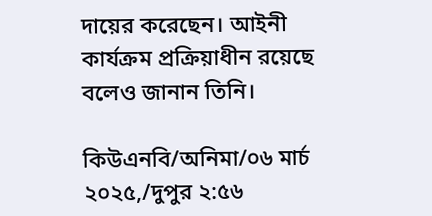দায়ের করেছেন। আইনী কার্যক্রম প্রক্রিয়াধীন রয়েছে বলেও জানান তিনি।

কিউএনবি/অনিমা/০৬ মার্চ ২০২৫,/দুপুর ২:৫৬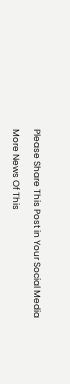Please Share This Post in Your Social Media

More News Of This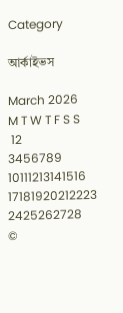Category

আর্কাইভস

March 2026
M T W T F S S
 12
3456789
10111213141516
17181920212223
2425262728
©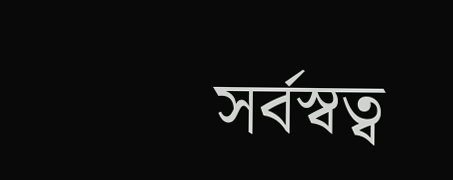সর্বস্বত্ব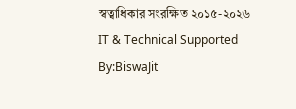স্বত্বাধিকার সংরক্ষিত ২০১৫-২০২৬
IT & Technical Supported By:BiswaJit